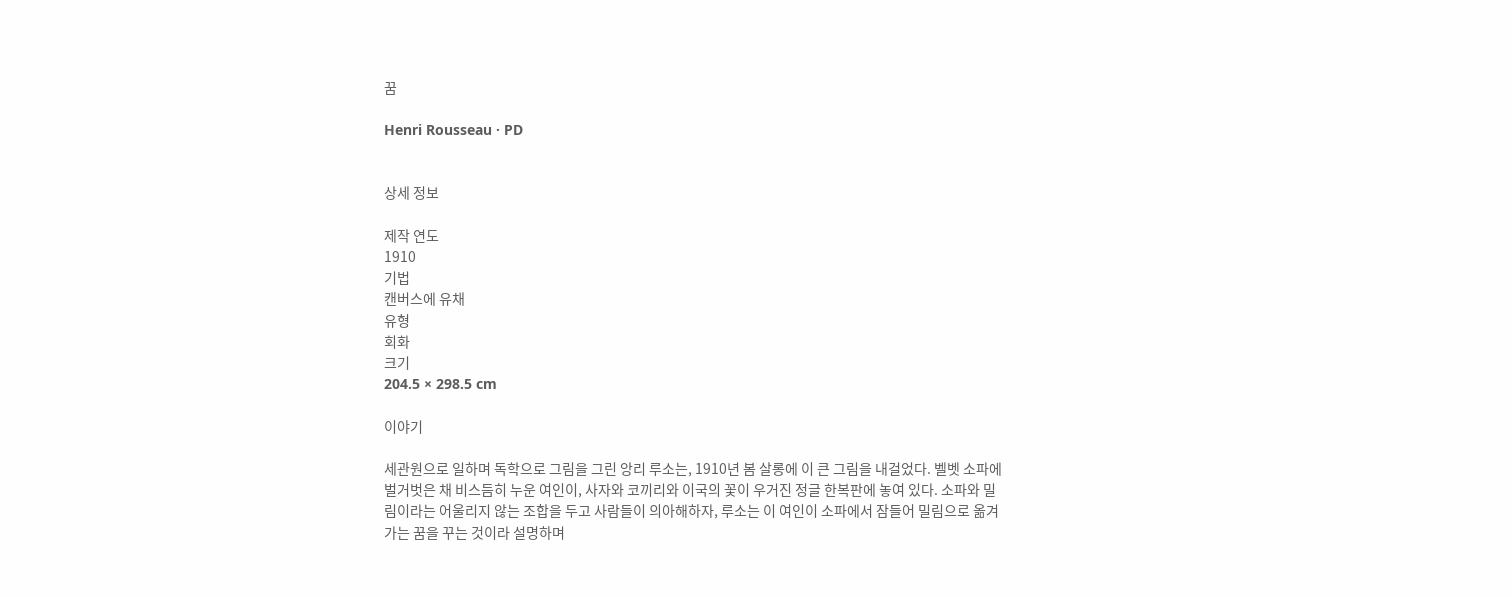꿈

Henri Rousseau · PD


상세 정보

제작 연도
1910
기법
캔버스에 유채
유형
회화
크기
204.5 × 298.5 cm

이야기

세관원으로 일하며 독학으로 그림을 그린 앙리 루소는, 1910년 봄 살롱에 이 큰 그림을 내걸었다. 벨벳 소파에 벌거벗은 채 비스듬히 누운 여인이, 사자와 코끼리와 이국의 꽃이 우거진 정글 한복판에 놓여 있다. 소파와 밀림이라는 어울리지 않는 조합을 두고 사람들이 의아해하자, 루소는 이 여인이 소파에서 잠들어 밀림으로 옮겨 가는 꿈을 꾸는 것이라 설명하며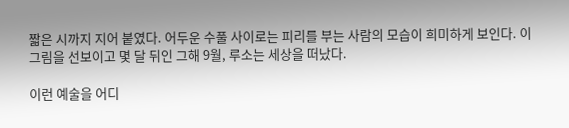짧은 시까지 지어 붙였다. 어두운 수풀 사이로는 피리를 부는 사람의 모습이 희미하게 보인다. 이 그림을 선보이고 몇 달 뒤인 그해 9월, 루소는 세상을 떠났다.

이런 예술을 어디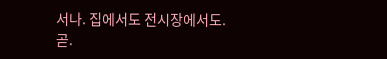서나. 집에서도 전시장에서도. 곧.